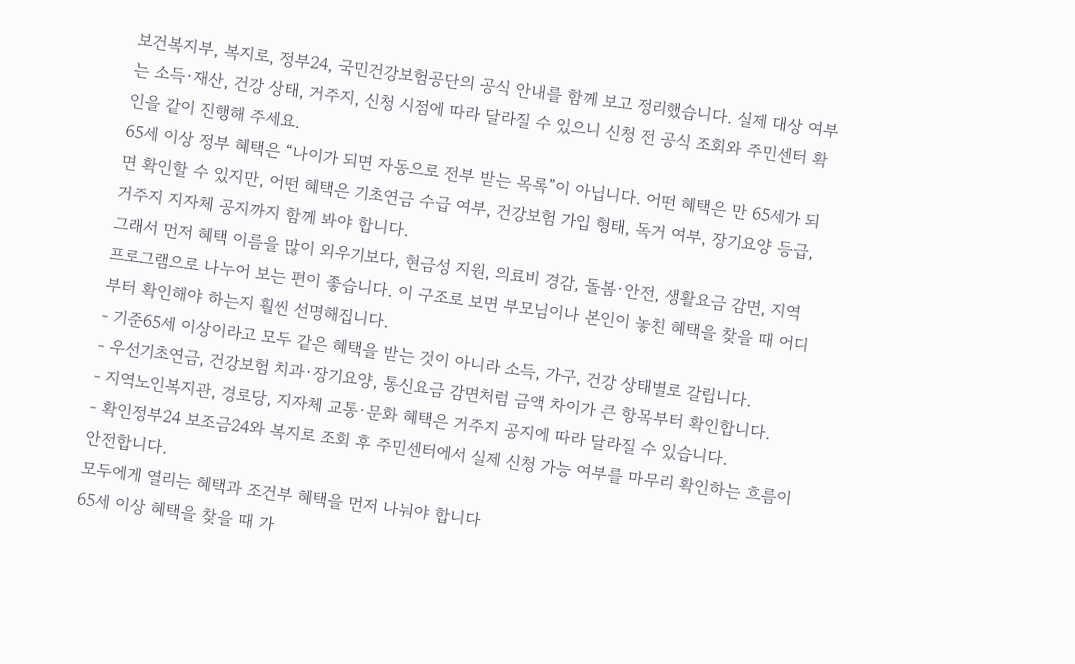보건복지부, 복지로, 정부24, 국민건강보험공단의 공식 안내를 함께 보고 정리했습니다. 실제 대상 여부는 소득·재산, 건강 상태, 거주지, 신청 시점에 따라 달라질 수 있으니 신청 전 공식 조회와 주민센터 확인을 같이 진행해 주세요.
65세 이상 정부 혜택은 “나이가 되면 자동으로 전부 받는 목록”이 아닙니다. 어떤 혜택은 만 65세가 되면 확인할 수 있지만, 어떤 혜택은 기초연금 수급 여부, 건강보험 가입 형태, 독거 여부, 장기요양 등급, 거주지 지자체 공지까지 함께 봐야 합니다.
그래서 먼저 혜택 이름을 많이 외우기보다, 현금성 지원, 의료비 경감, 돌봄·안전, 생활요금 감면, 지역 프로그램으로 나누어 보는 편이 좋습니다. 이 구조로 보면 부모님이나 본인이 놓친 혜택을 찾을 때 어디부터 확인해야 하는지 훨씬 선명해집니다.
- 기준65세 이상이라고 모두 같은 혜택을 받는 것이 아니라 소득, 가구, 건강 상태별로 갈립니다.
- 우선기초연금, 건강보험 치과·장기요양, 통신요금 감면처럼 금액 차이가 큰 항목부터 확인합니다.
- 지역노인복지관, 경로당, 지자체 교통·문화 혜택은 거주지 공지에 따라 달라질 수 있습니다.
- 확인정부24 보조금24와 복지로 조회 후 주민센터에서 실제 신청 가능 여부를 마무리 확인하는 흐름이 안전합니다.
모두에게 열리는 혜택과 조건부 혜택을 먼저 나눠야 합니다
65세 이상 혜택을 찾을 때 가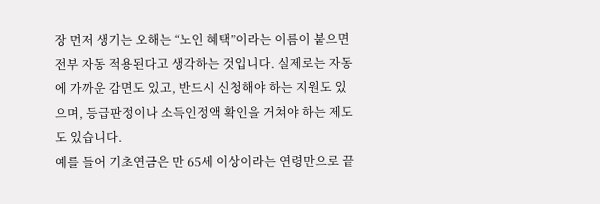장 먼저 생기는 오해는 “노인 혜택”이라는 이름이 붙으면 전부 자동 적용된다고 생각하는 것입니다. 실제로는 자동에 가까운 감면도 있고, 반드시 신청해야 하는 지원도 있으며, 등급판정이나 소득인정액 확인을 거쳐야 하는 제도도 있습니다.
예를 들어 기초연금은 만 65세 이상이라는 연령만으로 끝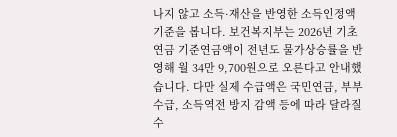나지 않고 소득·재산을 반영한 소득인정액 기준을 봅니다. 보건복지부는 2026년 기초연금 기준연금액이 전년도 물가상승률을 반영해 월 34만 9,700원으로 오른다고 안내했습니다. 다만 실제 수급액은 국민연금, 부부 수급, 소득역전 방지 감액 등에 따라 달라질 수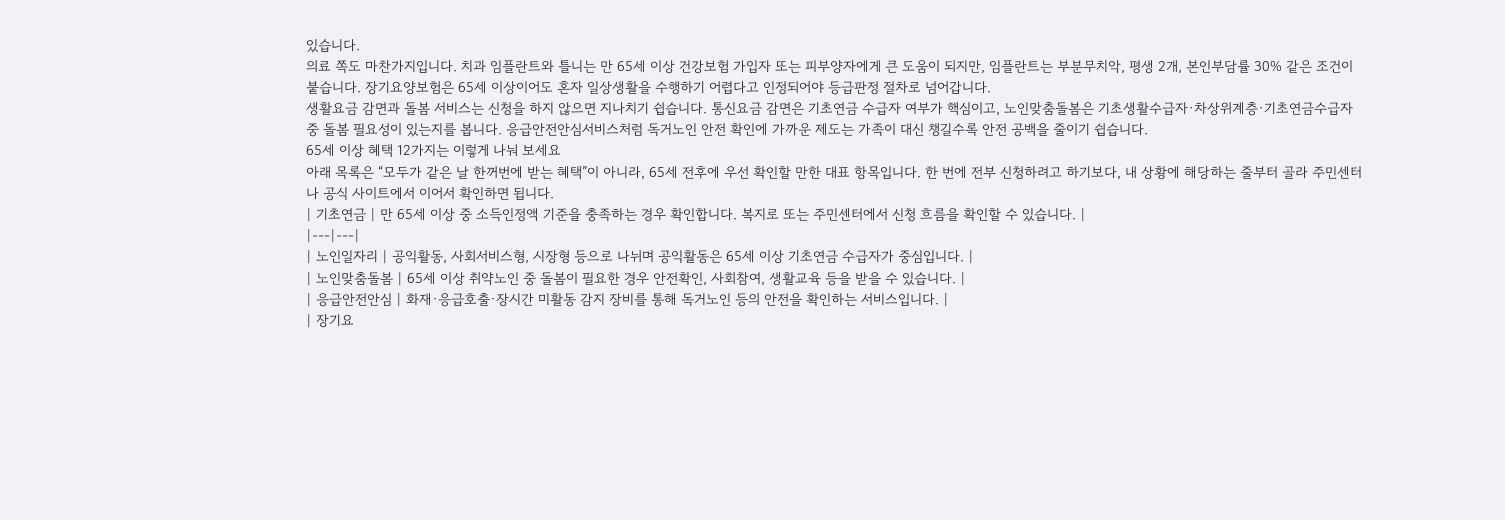있습니다.
의료 쪽도 마찬가지입니다. 치과 임플란트와 틀니는 만 65세 이상 건강보험 가입자 또는 피부양자에게 큰 도움이 되지만, 임플란트는 부분무치악, 평생 2개, 본인부담률 30% 같은 조건이 붙습니다. 장기요양보험은 65세 이상이어도 혼자 일상생활을 수행하기 어렵다고 인정되어야 등급판정 절차로 넘어갑니다.
생활요금 감면과 돌봄 서비스는 신청을 하지 않으면 지나치기 쉽습니다. 통신요금 감면은 기초연금 수급자 여부가 핵심이고, 노인맞춤돌봄은 기초생활수급자·차상위계층·기초연금수급자 중 돌봄 필요성이 있는지를 봅니다. 응급안전안심서비스처럼 독거노인 안전 확인에 가까운 제도는 가족이 대신 챙길수록 안전 공백을 줄이기 쉽습니다.
65세 이상 혜택 12가지는 이렇게 나눠 보세요
아래 목록은 “모두가 같은 날 한꺼번에 받는 혜택”이 아니라, 65세 전후에 우선 확인할 만한 대표 항목입니다. 한 번에 전부 신청하려고 하기보다, 내 상황에 해당하는 줄부터 골라 주민센터나 공식 사이트에서 이어서 확인하면 됩니다.
| 기초연금 | 만 65세 이상 중 소득인정액 기준을 충족하는 경우 확인합니다. 복지로 또는 주민센터에서 신청 흐름을 확인할 수 있습니다. |
|---|---|
| 노인일자리 | 공익활동, 사회서비스형, 시장형 등으로 나뉘며 공익활동은 65세 이상 기초연금 수급자가 중심입니다. |
| 노인맞춤돌봄 | 65세 이상 취약노인 중 돌봄이 필요한 경우 안전확인, 사회참여, 생활교육 등을 받을 수 있습니다. |
| 응급안전안심 | 화재·응급호출·장시간 미활동 감지 장비를 통해 독거노인 등의 안전을 확인하는 서비스입니다. |
| 장기요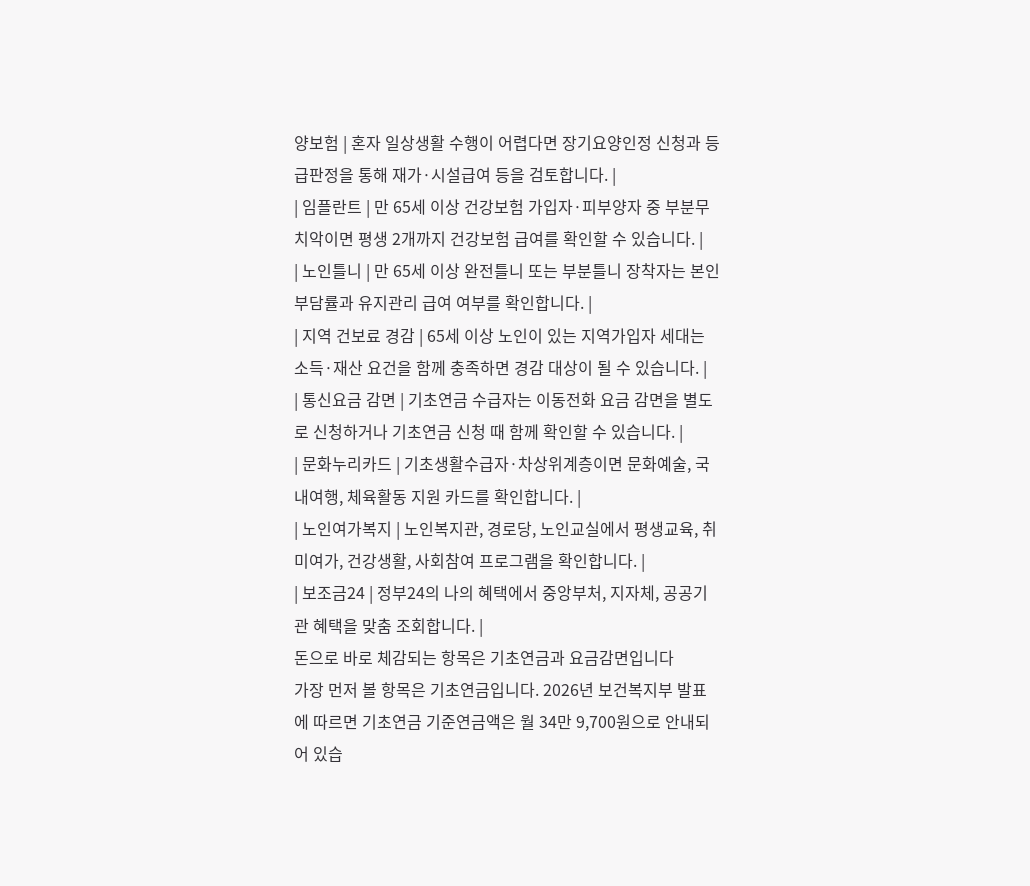양보험 | 혼자 일상생활 수행이 어렵다면 장기요양인정 신청과 등급판정을 통해 재가·시설급여 등을 검토합니다. |
| 임플란트 | 만 65세 이상 건강보험 가입자·피부양자 중 부분무치악이면 평생 2개까지 건강보험 급여를 확인할 수 있습니다. |
| 노인틀니 | 만 65세 이상 완전틀니 또는 부분틀니 장착자는 본인부담률과 유지관리 급여 여부를 확인합니다. |
| 지역 건보료 경감 | 65세 이상 노인이 있는 지역가입자 세대는 소득·재산 요건을 함께 충족하면 경감 대상이 될 수 있습니다. |
| 통신요금 감면 | 기초연금 수급자는 이동전화 요금 감면을 별도로 신청하거나 기초연금 신청 때 함께 확인할 수 있습니다. |
| 문화누리카드 | 기초생활수급자·차상위계층이면 문화예술, 국내여행, 체육활동 지원 카드를 확인합니다. |
| 노인여가복지 | 노인복지관, 경로당, 노인교실에서 평생교육, 취미여가, 건강생활, 사회참여 프로그램을 확인합니다. |
| 보조금24 | 정부24의 나의 혜택에서 중앙부처, 지자체, 공공기관 혜택을 맞춤 조회합니다. |
돈으로 바로 체감되는 항목은 기초연금과 요금감면입니다
가장 먼저 볼 항목은 기초연금입니다. 2026년 보건복지부 발표에 따르면 기초연금 기준연금액은 월 34만 9,700원으로 안내되어 있습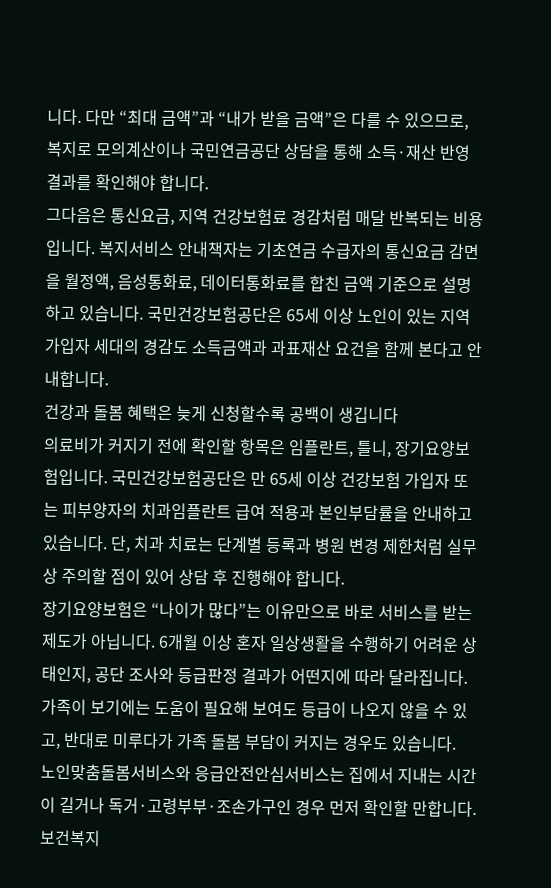니다. 다만 “최대 금액”과 “내가 받을 금액”은 다를 수 있으므로, 복지로 모의계산이나 국민연금공단 상담을 통해 소득·재산 반영 결과를 확인해야 합니다.
그다음은 통신요금, 지역 건강보험료 경감처럼 매달 반복되는 비용입니다. 복지서비스 안내책자는 기초연금 수급자의 통신요금 감면을 월정액, 음성통화료, 데이터통화료를 합친 금액 기준으로 설명하고 있습니다. 국민건강보험공단은 65세 이상 노인이 있는 지역가입자 세대의 경감도 소득금액과 과표재산 요건을 함께 본다고 안내합니다.
건강과 돌봄 혜택은 늦게 신청할수록 공백이 생깁니다
의료비가 커지기 전에 확인할 항목은 임플란트, 틀니, 장기요양보험입니다. 국민건강보험공단은 만 65세 이상 건강보험 가입자 또는 피부양자의 치과임플란트 급여 적용과 본인부담률을 안내하고 있습니다. 단, 치과 치료는 단계별 등록과 병원 변경 제한처럼 실무상 주의할 점이 있어 상담 후 진행해야 합니다.
장기요양보험은 “나이가 많다”는 이유만으로 바로 서비스를 받는 제도가 아닙니다. 6개월 이상 혼자 일상생활을 수행하기 어려운 상태인지, 공단 조사와 등급판정 결과가 어떤지에 따라 달라집니다. 가족이 보기에는 도움이 필요해 보여도 등급이 나오지 않을 수 있고, 반대로 미루다가 가족 돌봄 부담이 커지는 경우도 있습니다.
노인맞춤돌봄서비스와 응급안전안심서비스는 집에서 지내는 시간이 길거나 독거·고령부부·조손가구인 경우 먼저 확인할 만합니다. 보건복지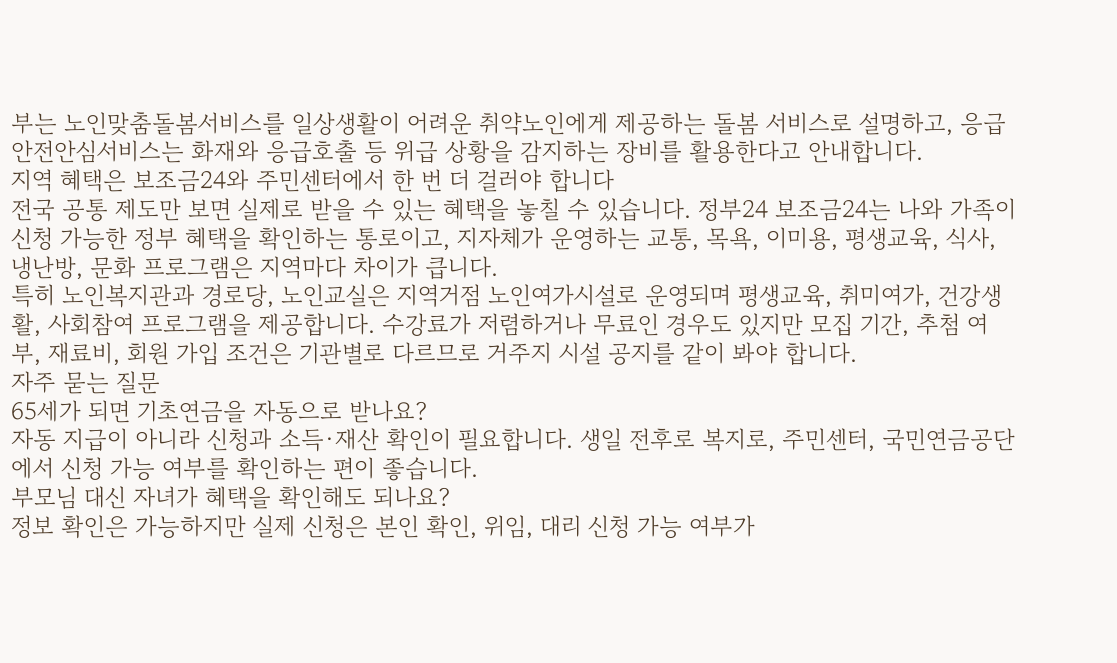부는 노인맞춤돌봄서비스를 일상생활이 어려운 취약노인에게 제공하는 돌봄 서비스로 설명하고, 응급안전안심서비스는 화재와 응급호출 등 위급 상황을 감지하는 장비를 활용한다고 안내합니다.
지역 혜택은 보조금24와 주민센터에서 한 번 더 걸러야 합니다
전국 공통 제도만 보면 실제로 받을 수 있는 혜택을 놓칠 수 있습니다. 정부24 보조금24는 나와 가족이 신청 가능한 정부 혜택을 확인하는 통로이고, 지자체가 운영하는 교통, 목욕, 이미용, 평생교육, 식사, 냉난방, 문화 프로그램은 지역마다 차이가 큽니다.
특히 노인복지관과 경로당, 노인교실은 지역거점 노인여가시설로 운영되며 평생교육, 취미여가, 건강생활, 사회참여 프로그램을 제공합니다. 수강료가 저렴하거나 무료인 경우도 있지만 모집 기간, 추첨 여부, 재료비, 회원 가입 조건은 기관별로 다르므로 거주지 시설 공지를 같이 봐야 합니다.
자주 묻는 질문
65세가 되면 기초연금을 자동으로 받나요?
자동 지급이 아니라 신청과 소득·재산 확인이 필요합니다. 생일 전후로 복지로, 주민센터, 국민연금공단에서 신청 가능 여부를 확인하는 편이 좋습니다.
부모님 대신 자녀가 혜택을 확인해도 되나요?
정보 확인은 가능하지만 실제 신청은 본인 확인, 위임, 대리 신청 가능 여부가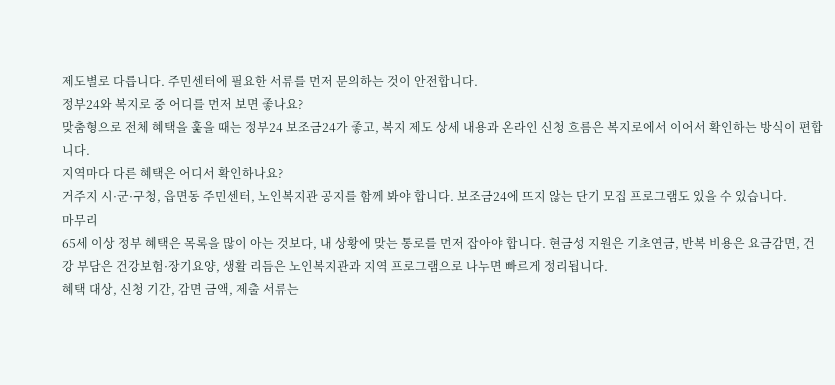제도별로 다릅니다. 주민센터에 필요한 서류를 먼저 문의하는 것이 안전합니다.
정부24와 복지로 중 어디를 먼저 보면 좋나요?
맞춤형으로 전체 혜택을 훑을 때는 정부24 보조금24가 좋고, 복지 제도 상세 내용과 온라인 신청 흐름은 복지로에서 이어서 확인하는 방식이 편합니다.
지역마다 다른 혜택은 어디서 확인하나요?
거주지 시·군·구청, 읍면동 주민센터, 노인복지관 공지를 함께 봐야 합니다. 보조금24에 뜨지 않는 단기 모집 프로그램도 있을 수 있습니다.
마무리
65세 이상 정부 혜택은 목록을 많이 아는 것보다, 내 상황에 맞는 통로를 먼저 잡아야 합니다. 현금성 지원은 기초연금, 반복 비용은 요금감면, 건강 부담은 건강보험·장기요양, 생활 리듬은 노인복지관과 지역 프로그램으로 나누면 빠르게 정리됩니다.
혜택 대상, 신청 기간, 감면 금액, 제출 서류는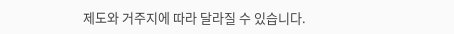제도와 거주지에 따라 달라질 수 있습니다.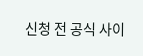신청 전 공식 사이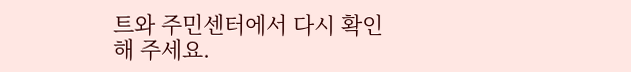트와 주민센터에서 다시 확인해 주세요.